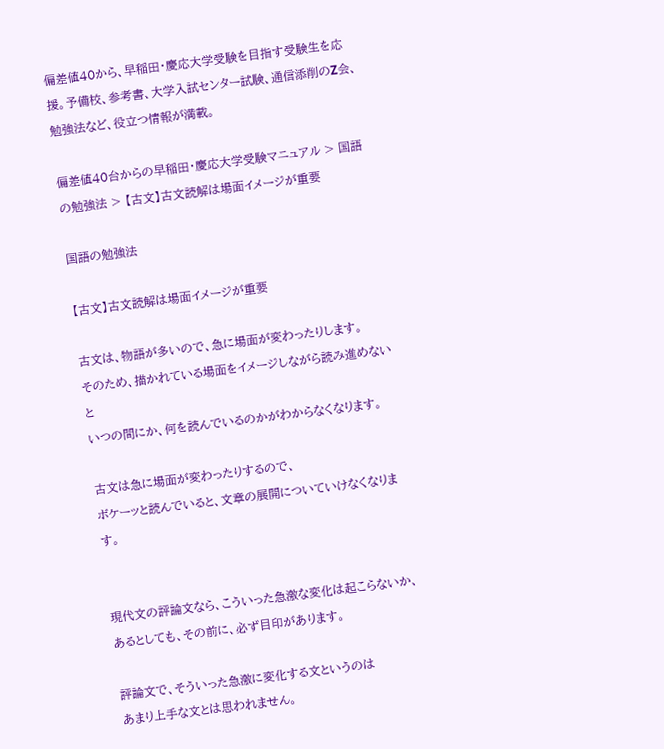偏差値40から、早稲田・慶応大学受験を目指す受験生を応援。予備校、参考書、大学入試センター試験、通信添削のZ会、勉強法など、役立つ情報が満載。

偏差値40台からの早稲田・慶応大学受験マニュアル > 国語の勉強法 > 【古文】古文読解は場面イメージが重要

国語の勉強法

【古文】古文読解は場面イメージが重要

古文は、物語が多いので、急に場面が変わったりします。
そのため、描かれている場面をイメージしながら読み進めないと
いつの間にか、何を読んでいるのかがわからなくなります。

古文は急に場面が変わったりするので、
ボケーッと読んでいると、文章の展開についていけなくなります。


現代文の評論文なら、こういった急激な変化は起こらないか、
あるとしても、その前に、必ず目印があります。

評論文で、そういった急激に変化する文というのは
あまり上手な文とは思われません。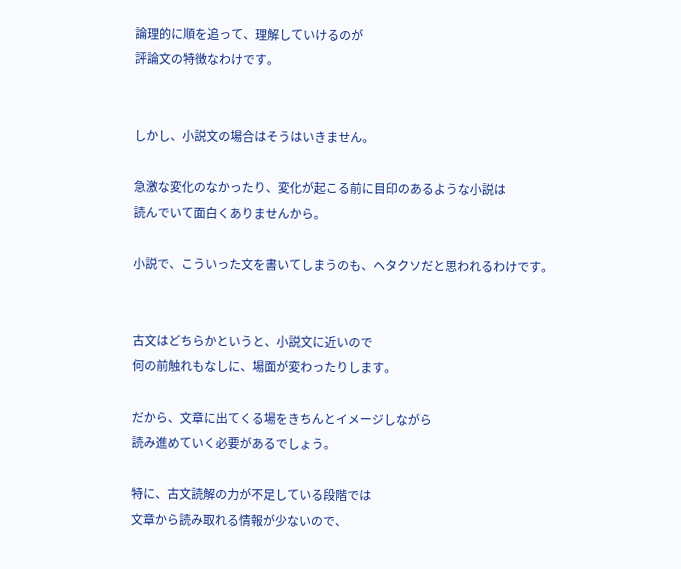論理的に順を追って、理解していけるのが
評論文の特徴なわけです。


しかし、小説文の場合はそうはいきません。

急激な変化のなかったり、変化が起こる前に目印のあるような小説は
読んでいて面白くありませんから。

小説で、こういった文を書いてしまうのも、ヘタクソだと思われるわけです。


古文はどちらかというと、小説文に近いので
何の前触れもなしに、場面が変わったりします。

だから、文章に出てくる場をきちんとイメージしながら
読み進めていく必要があるでしょう。

特に、古文読解の力が不足している段階では
文章から読み取れる情報が少ないので、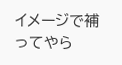イメージで補ってやら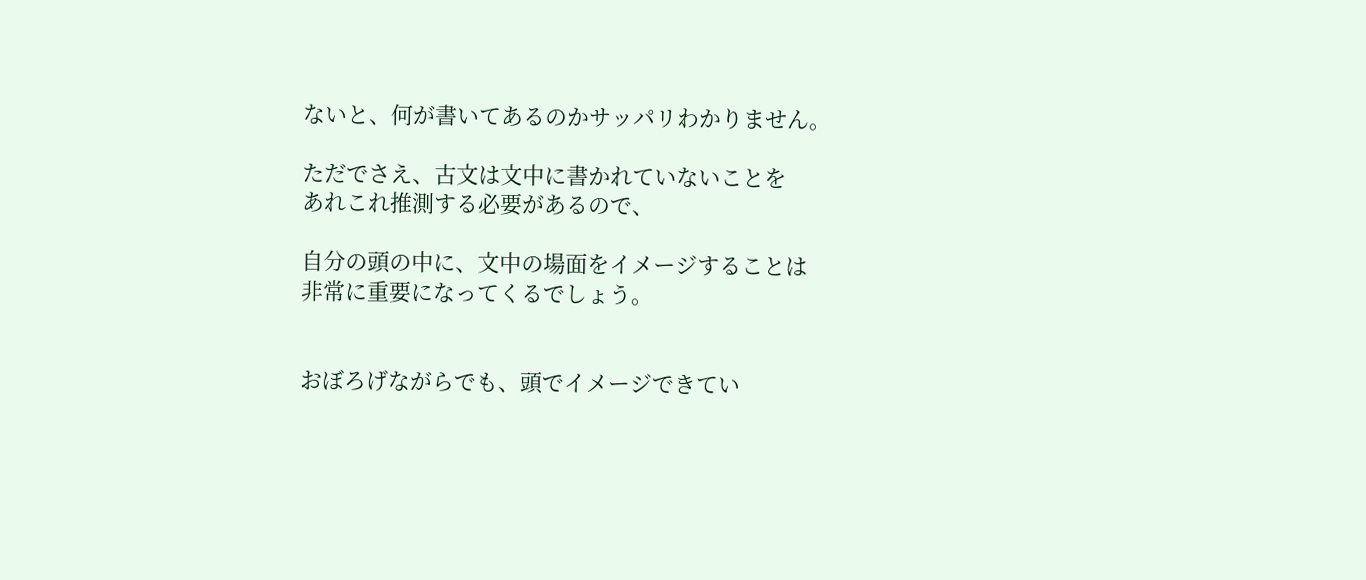ないと、何が書いてあるのかサッパリわかりません。

ただでさえ、古文は文中に書かれていないことを
あれこれ推測する必要があるので、

自分の頭の中に、文中の場面をイメージすることは
非常に重要になってくるでしょう。


おぼろげながらでも、頭でイメージできてい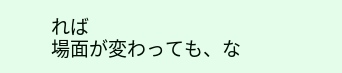れば
場面が変わっても、な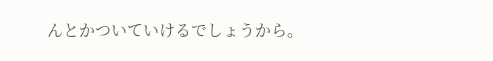んとかついていけるでしょうから。